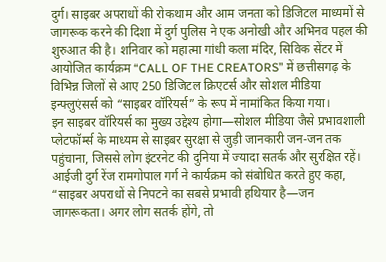दुर्ग। साइबर अपराधों की रोकथाम और आम जनता को डिजिटल माध्यमों से जागरूक करने की दिशा में दुर्ग पुलिस ने एक अनोखी और अभिनव पहल की शुरुआत की है। शनिवार को महात्मा गांधी कला मंदिर, सिविक सेंटर में आयोजित कार्यक्रम “CALL OF THE CREATORS” में छत्तीसगढ़ के विभिन्न जिलों से आए 250 डिजिटल क्रिएटर्स और सोशल मीडिया इन्फ्लुएंसर्स को “साइबर वॉरियर्स” के रूप में नामांकित किया गया।
इन साइबर वॉरियर्स का मुख्य उद्देश्य होगा—सोशल मीडिया जैसे प्रभावशाली प्लेटफॉर्म्स के माध्यम से साइबर सुरक्षा से जुड़ी जानकारी जन-जन तक पहुंचाना, जिससे लोग इंटरनेट की दुनिया में ज्यादा सतर्क और सुरक्षित रहें।
आईजी दुर्ग रेंज रामगोपाल गर्ग ने कार्यक्रम को संबोधित करते हुए कहा, “साइबर अपराधों से निपटने का सबसे प्रभावी हथियार है—जन जागरूकता। अगर लोग सतर्क होंगे, तो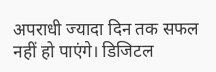अपराधी ज्यादा दिन तक सफल नहीं हो पाएंगे। डिजिटल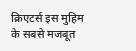क्रिएटर्स इस मुहिम के सबसे मजबूत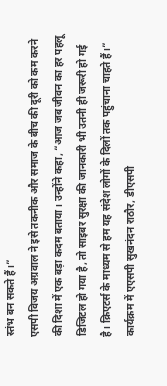स्तंभ बन सकते हैं।”
एसपी विजय अग्रवाल ने इसे तकनीक और समाज के बीच की दूरी को कम करने की दिशा में एक बड़ा कदम बताया। उन्होंने कहा, “आज जब जीवन का हर पहलू डिजिटल हो गया है, तो साइबर सुरक्षा की जानकारी भी उतनी ही जरूरी हो गई है। क्रिएटर्स के माध्यम से हम यह संदेश लोगों के दिलों तक पहुंचाना चाहते हैं।”
कार्यक्रम में एएसपी सुखनंदन राठौर, डीएसपी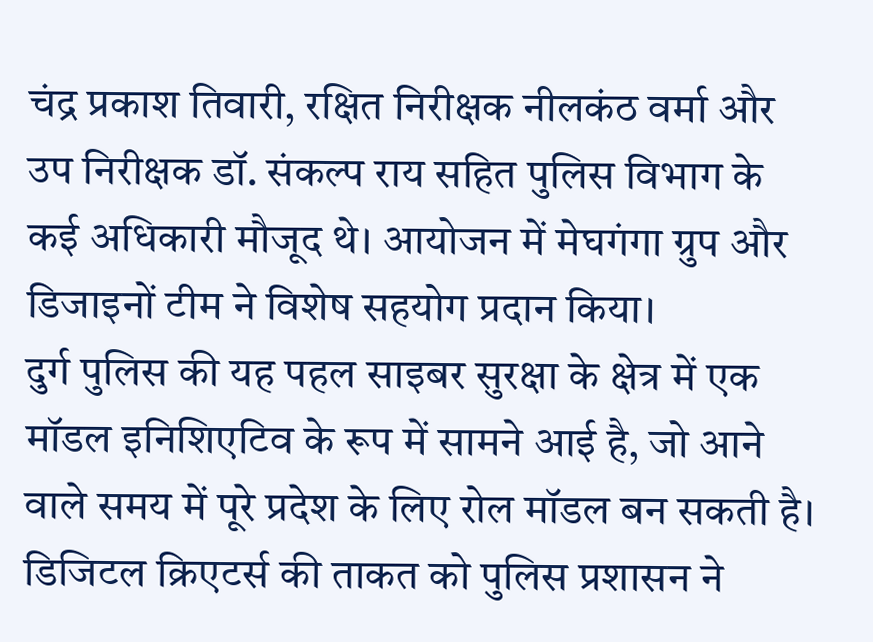चंद्र प्रकाश तिवारी, रक्षित निरीक्षक नीलकंठ वर्मा और उप निरीक्षक डॉ. संकल्प राय सहित पुलिस विभाग के कई अधिकारी मौजूद थे। आयोजन में मेघगंगा ग्रुप और डिजाइनों टीम ने विशेष सहयोग प्रदान किया।
दुर्ग पुलिस की यह पहल साइबर सुरक्षा के क्षेत्र में एक मॉडल इनिशिएटिव के रूप में सामने आई है, जो आने वाले समय में पूरे प्रदेश के लिए रोल मॉडल बन सकती है। डिजिटल क्रिएटर्स की ताकत को पुलिस प्रशासन ने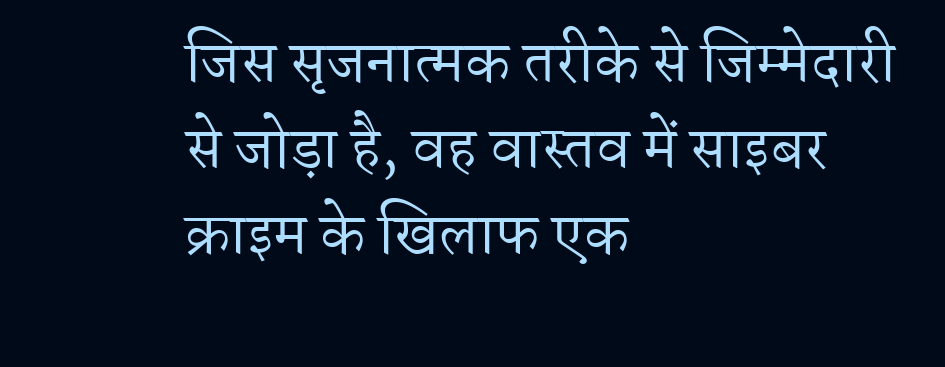जिस सृजनात्मक तरीके से जिम्मेदारी से जोड़ा है, वह वास्तव में साइबर क्राइम के खिलाफ एक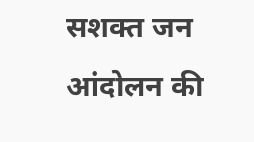सशक्त जन आंदोलन की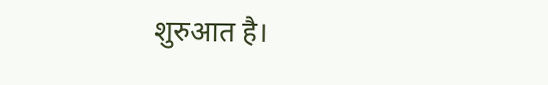शुरुआत है।